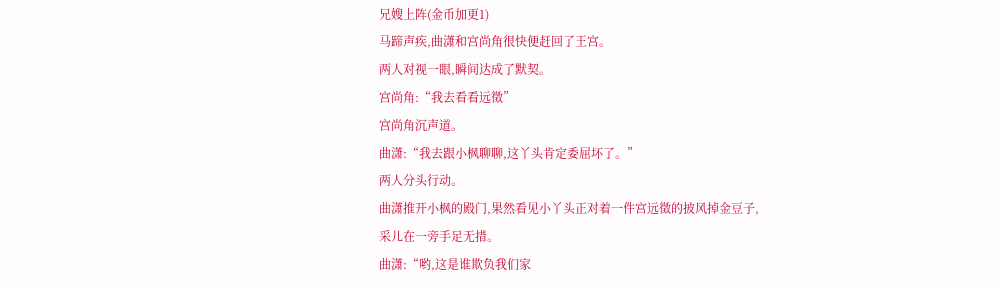兄嫂上阵(金币加更1)
马蹄声疾,曲潇和宫尚角很快便赶回了王宫。
两人对视一眼,瞬间达成了默契。
宫尚角:“我去看看远徵”
宫尚角沉声道。
曲潇:“我去跟小枫聊聊,这丫头肯定委屈坏了。”
两人分头行动。
曲潇推开小枫的殿门,果然看见小丫头正对着一件宫远徵的披风掉金豆子,
采儿在一旁手足无措。
曲潇:“哟,这是谁欺负我们家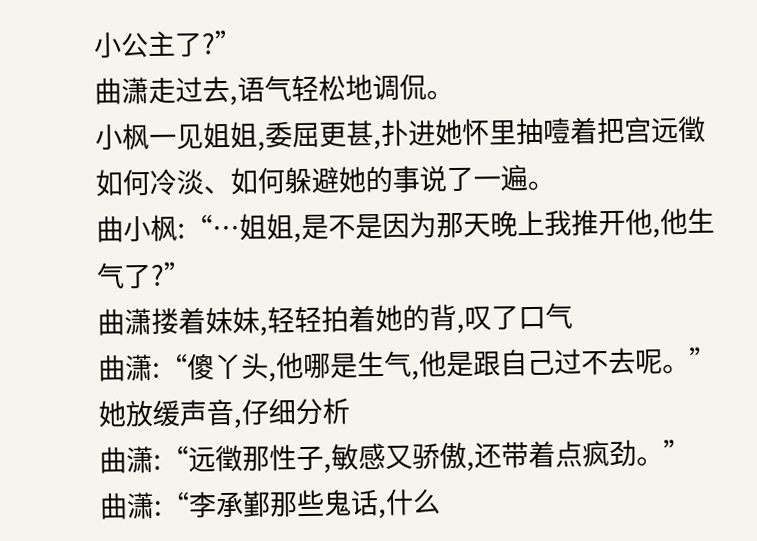小公主了?”
曲潇走过去,语气轻松地调侃。
小枫一见姐姐,委屈更甚,扑进她怀里抽噎着把宫远徵如何冷淡、如何躲避她的事说了一遍。
曲小枫:“…姐姐,是不是因为那天晚上我推开他,他生气了?”
曲潇搂着妹妹,轻轻拍着她的背,叹了口气
曲潇:“傻丫头,他哪是生气,他是跟自己过不去呢。”
她放缓声音,仔细分析
曲潇:“远徵那性子,敏感又骄傲,还带着点疯劲。”
曲潇:“李承鄞那些鬼话,什么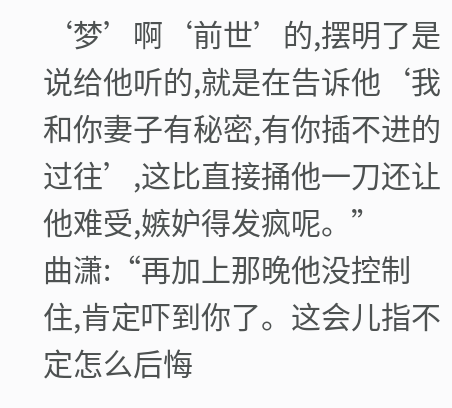‘梦’啊‘前世’的,摆明了是说给他听的,就是在告诉他‘我和你妻子有秘密,有你插不进的过往’,这比直接捅他一刀还让他难受,嫉妒得发疯呢。”
曲潇:“再加上那晚他没控制住,肯定吓到你了。这会儿指不定怎么后悔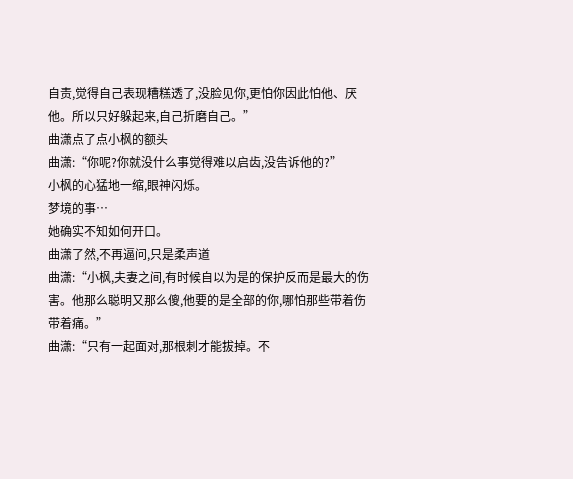自责,觉得自己表现糟糕透了,没脸见你,更怕你因此怕他、厌他。所以只好躲起来,自己折磨自己。”
曲潇点了点小枫的额头
曲潇:“你呢?你就没什么事觉得难以启齿,没告诉他的?”
小枫的心猛地一缩,眼神闪烁。
梦境的事…
她确实不知如何开口。
曲潇了然,不再逼问,只是柔声道
曲潇:“小枫,夫妻之间,有时候自以为是的保护反而是最大的伤害。他那么聪明又那么傻,他要的是全部的你,哪怕那些带着伤带着痛。”
曲潇:“只有一起面对,那根刺才能拔掉。不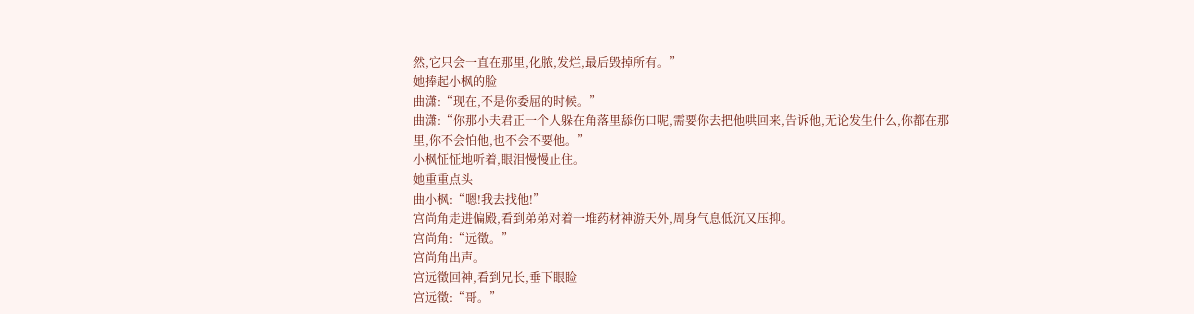然,它只会一直在那里,化脓,发烂,最后毁掉所有。”
她捧起小枫的脸
曲潇:“现在,不是你委屈的时候。”
曲潇:“你那小夫君正一个人躲在角落里舔伤口呢,需要你去把他哄回来,告诉他,无论发生什么,你都在那里,你不会怕他,也不会不要他。”
小枫怔怔地听着,眼泪慢慢止住。
她重重点头
曲小枫:“嗯!我去找他!”
宫尚角走进偏殿,看到弟弟对着一堆药材神游天外,周身气息低沉又压抑。
宫尚角:“远徵。”
宫尚角出声。
宫远徵回神,看到兄长,垂下眼睑
宫远徵:“哥。”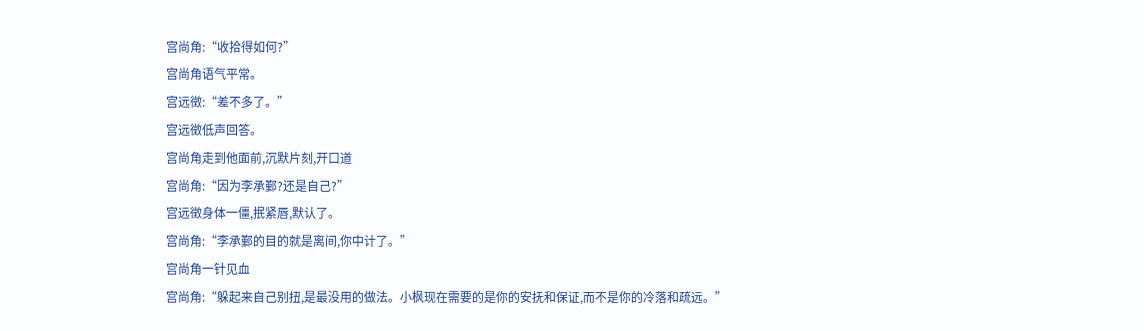宫尚角:“收拾得如何?”
宫尚角语气平常。
宫远徵:“差不多了。”
宫远徵低声回答。
宫尚角走到他面前,沉默片刻,开口道
宫尚角:“因为李承鄞?还是自己?”
宫远徵身体一僵,抿紧唇,默认了。
宫尚角:“李承鄞的目的就是离间,你中计了。”
宫尚角一针见血
宫尚角:“躲起来自己别扭,是最没用的做法。小枫现在需要的是你的安抚和保证,而不是你的冷落和疏远。”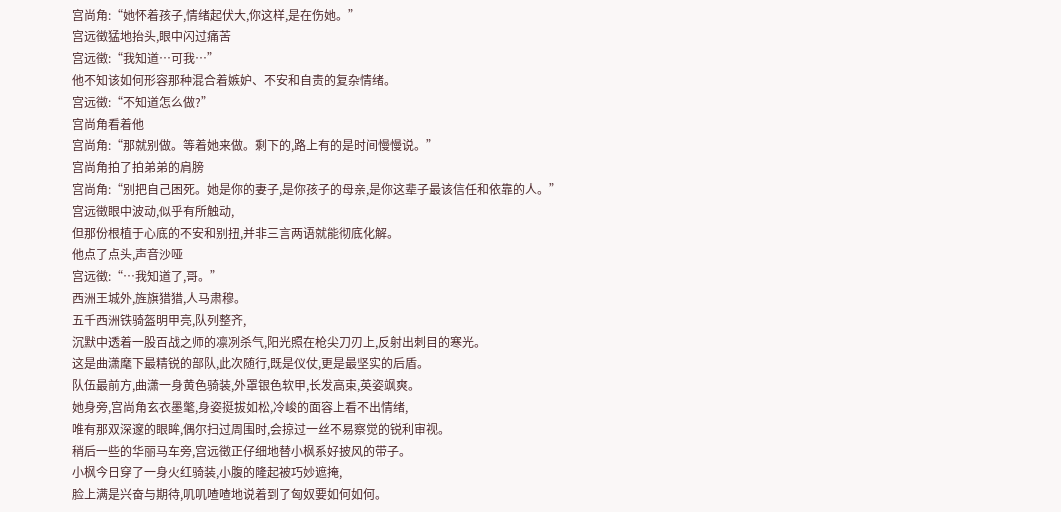宫尚角:“她怀着孩子,情绪起伏大,你这样,是在伤她。”
宫远徵猛地抬头,眼中闪过痛苦
宫远徵:“我知道…可我…”
他不知该如何形容那种混合着嫉妒、不安和自责的复杂情绪。
宫远徵:“不知道怎么做?”
宫尚角看着他
宫尚角:“那就别做。等着她来做。剩下的,路上有的是时间慢慢说。”
宫尚角拍了拍弟弟的肩膀
宫尚角:“别把自己困死。她是你的妻子,是你孩子的母亲,是你这辈子最该信任和依靠的人。”
宫远徵眼中波动,似乎有所触动,
但那份根植于心底的不安和别扭,并非三言两语就能彻底化解。
他点了点头,声音沙哑
宫远徵:“…我知道了,哥。”
西洲王城外,旌旗猎猎,人马肃穆。
五千西洲铁骑盔明甲亮,队列整齐,
沉默中透着一股百战之师的凛冽杀气,阳光照在枪尖刀刃上,反射出刺目的寒光。
这是曲潇麾下最精锐的部队,此次随行,既是仪仗,更是最坚实的后盾。
队伍最前方,曲潇一身黄色骑装,外罩银色软甲,长发高束,英姿飒爽。
她身旁,宫尚角玄衣墨氅,身姿挺拔如松,冷峻的面容上看不出情绪,
唯有那双深邃的眼眸,偶尔扫过周围时,会掠过一丝不易察觉的锐利审视。
稍后一些的华丽马车旁,宫远徵正仔细地替小枫系好披风的带子。
小枫今日穿了一身火红骑装,小腹的隆起被巧妙遮掩,
脸上满是兴奋与期待,叽叽喳喳地说着到了匈奴要如何如何。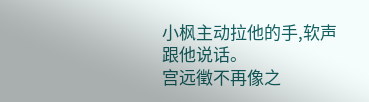小枫主动拉他的手,软声跟他说话。
宫远徵不再像之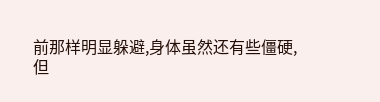前那样明显躲避,身体虽然还有些僵硬,
但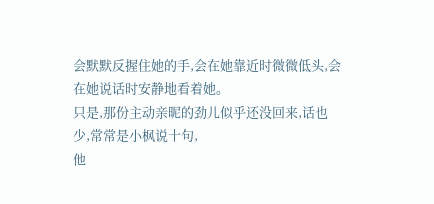会默默反握住她的手,会在她靠近时微微低头,会在她说话时安静地看着她。
只是,那份主动亲昵的劲儿似乎还没回来,话也少,常常是小枫说十句,
他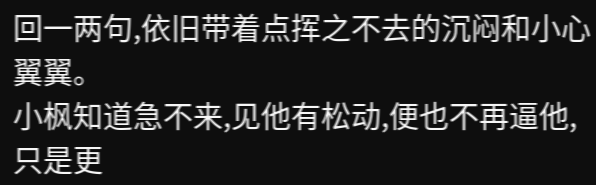回一两句,依旧带着点挥之不去的沉闷和小心翼翼。
小枫知道急不来,见他有松动,便也不再逼他,
只是更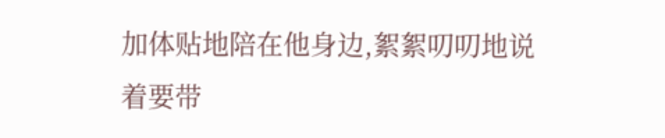加体贴地陪在他身边,絮絮叨叨地说着要带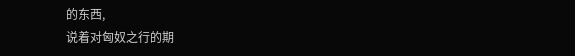的东西,
说着对匈奴之行的期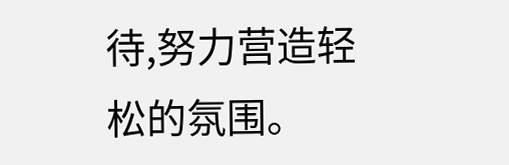待,努力营造轻松的氛围。